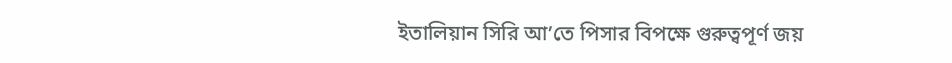ইতালিয়ান সিরি আ’তে পিসার বিপক্ষে গুরুত্বপূর্ণ জয়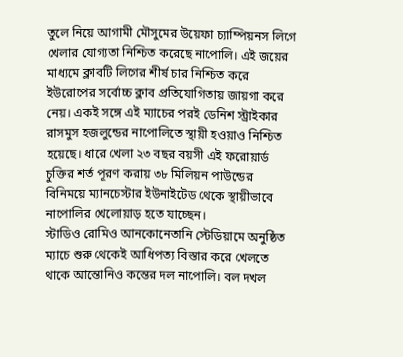তুলে নিয়ে আগামী মৌসুমের উয়েফা চ্যাম্পিয়নস লিগে খেলার যোগ্যতা নিশ্চিত করেছে নাপোলি। এই জয়ের মাধ্যমে ক্লাবটি লিগের শীর্ষ চার নিশ্চিত করে ইউরোপের সর্বোচ্চ ক্লাব প্রতিযোগিতায় জায়গা করে নেয়। একই সঙ্গে এই ম্যাচের পরই ডেনিশ স্ট্রাইকার রাসমুস হজলুন্ডের নাপোলিতে স্থায়ী হওয়াও নিশ্চিত হয়েছে। ধারে খেলা ২৩ বছর বয়সী এই ফরোয়ার্ড চুক্তির শর্ত পূরণ করায় ৩৮ মিলিয়ন পাউন্ডের বিনিময়ে ম্যানচেস্টার ইউনাইটেড থেকে স্থায়ীভাবে নাপোলির খেলোয়াড় হতে যাচ্ছেন।
স্টাডিও রোমিও আনকোনেতানি স্টেডিয়ামে অনুষ্ঠিত ম্যাচে শুরু থেকেই আধিপত্য বিস্তার করে খেলতে থাকে আন্তোনিও কন্তের দল নাপোলি। বল দখল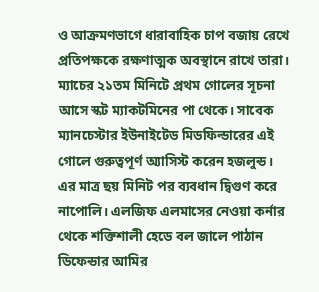ও আক্রমণভাগে ধারাবাহিক চাপ বজায় রেখে প্রতিপক্ষকে রক্ষণাত্মক অবস্থানে রাখে তারা। ম্যাচের ২১তম মিনিটে প্রথম গোলের সূচনা আসে স্কট ম্যাকটমিনের পা থেকে। সাবেক ম্যানচেস্টার ইউনাইটেড মিডফিল্ডারের এই গোলে গুরুত্বপূর্ণ অ্যাসিস্ট করেন হজলুন্ড।
এর মাত্র ছয় মিনিট পর ব্যবধান দ্বিগুণ করে নাপোলি। এলজিফ এলমাসের নেওয়া কর্নার থেকে শক্তিশালী হেডে বল জালে পাঠান ডিফেন্ডার আমির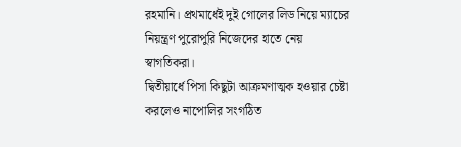রহমানি। প্রথমার্ধেই দুই গোলের লিড নিয়ে ম্যাচের নিয়ন্ত্রণ পুরোপুরি নিজেদের হাতে নেয় স্বাগতিকরা।
দ্বিতীয়ার্ধে পিসা কিছুটা আক্রমণাত্মক হওয়ার চেষ্টা করলেও নাপোলির সংগঠিত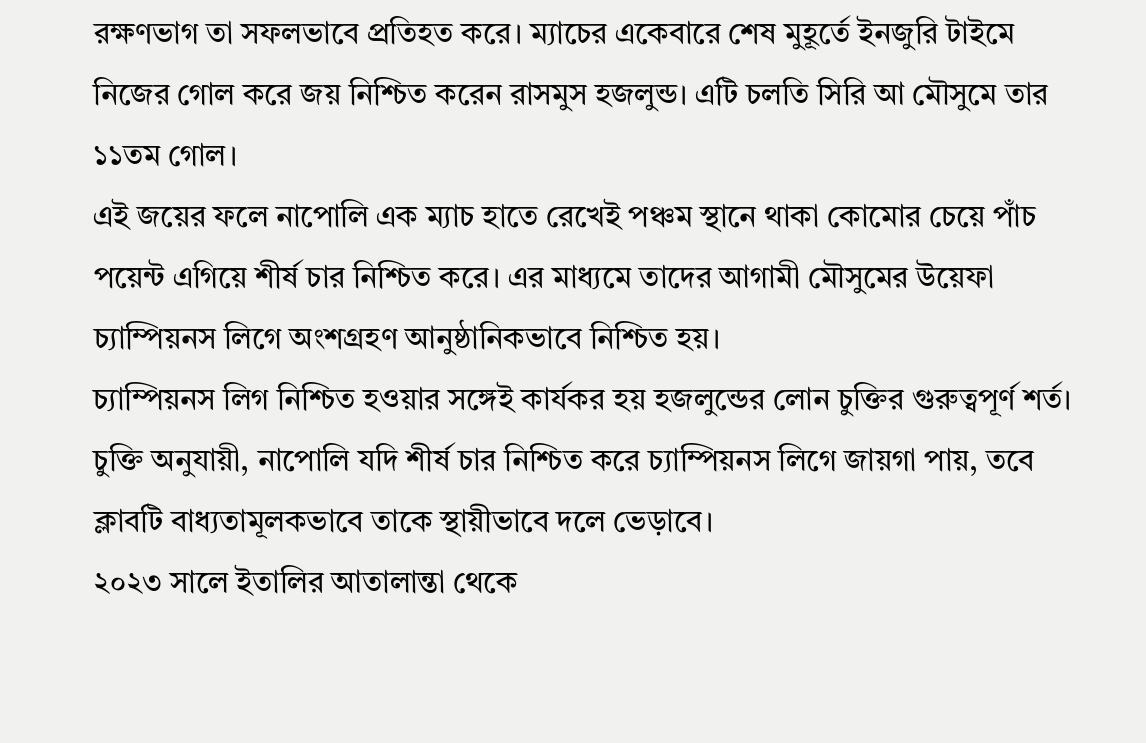রক্ষণভাগ তা সফলভাবে প্রতিহত করে। ম্যাচের একেবারে শেষ মুহূর্তে ইনজুরি টাইমে নিজের গোল করে জয় নিশ্চিত করেন রাসমুস হজলুন্ড। এটি চলতি সিরি আ মৌসুমে তার ১১তম গোল।
এই জয়ের ফলে নাপোলি এক ম্যাচ হাতে রেখেই পঞ্চম স্থানে থাকা কোমোর চেয়ে পাঁচ পয়েন্ট এগিয়ে শীর্ষ চার নিশ্চিত করে। এর মাধ্যমে তাদের আগামী মৌসুমের উয়েফা চ্যাম্পিয়নস লিগে অংশগ্রহণ আনুষ্ঠানিকভাবে নিশ্চিত হয়।
চ্যাম্পিয়নস লিগ নিশ্চিত হওয়ার সঙ্গেই কার্যকর হয় হজলুন্ডের লোন চুক্তির গুরুত্বপূর্ণ শর্ত। চুক্তি অনুযায়ী, নাপোলি যদি শীর্ষ চার নিশ্চিত করে চ্যাম্পিয়নস লিগে জায়গা পায়, তবে ক্লাবটি বাধ্যতামূলকভাবে তাকে স্থায়ীভাবে দলে ভেড়াবে।
২০২৩ সালে ইতালির আতালান্তা থেকে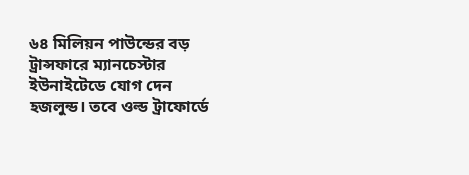৬৪ মিলিয়ন পাউন্ডের বড় ট্রান্সফারে ম্যানচেস্টার ইউনাইটেডে যোগ দেন হজলুন্ড। তবে ওল্ড ট্রাফোর্ডে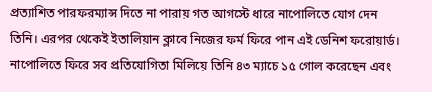প্রত্যাশিত পারফরম্যান্স দিতে না পারায় গত আগস্টে ধারে নাপোলিতে যোগ দেন তিনি। এরপর থেকেই ইতালিয়ান ক্লাবে নিজের ফর্ম ফিরে পান এই ডেনিশ ফরোয়ার্ড।
নাপোলিতে ফিরে সব প্রতিযোগিতা মিলিয়ে তিনি ৪৩ ম্যাচে ১৫ গোল করেছেন এবং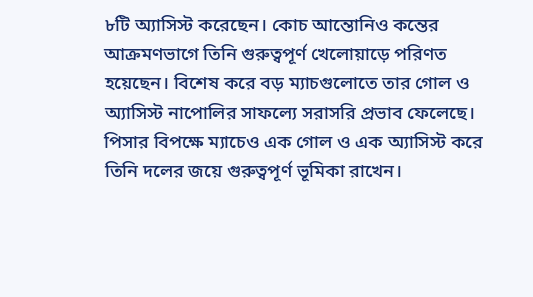৮টি অ্যাসিস্ট করেছেন। কোচ আন্তোনিও কন্তের আক্রমণভাগে তিনি গুরুত্বপূর্ণ খেলোয়াড়ে পরিণত হয়েছেন। বিশেষ করে বড় ম্যাচগুলোতে তার গোল ও অ্যাসিস্ট নাপোলির সাফল্যে সরাসরি প্রভাব ফেলেছে।
পিসার বিপক্ষে ম্যাচেও এক গোল ও এক অ্যাসিস্ট করে তিনি দলের জয়ে গুরুত্বপূর্ণ ভূমিকা রাখেন।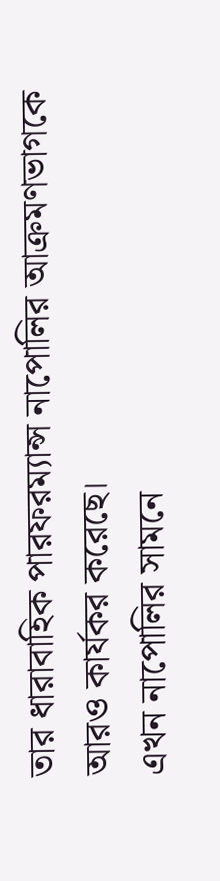তার ধারাবাহিক পারফরম্যান্স নাপোলির আক্রমণভাগকে আরও কার্যকর করেছে।
এখন নাপোলির সামনে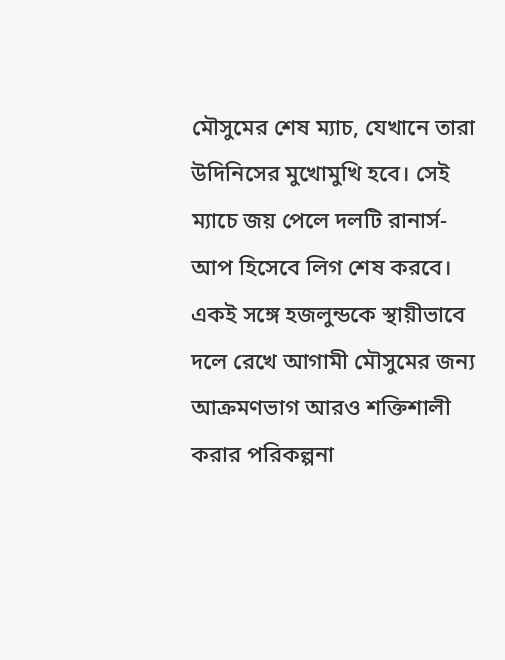মৌসুমের শেষ ম্যাচ, যেখানে তারা উদিনিসের মুখোমুখি হবে। সেই ম্যাচে জয় পেলে দলটি রানার্স-আপ হিসেবে লিগ শেষ করবে। একই সঙ্গে হজলুন্ডকে স্থায়ীভাবে দলে রেখে আগামী মৌসুমের জন্য আক্রমণভাগ আরও শক্তিশালী করার পরিকল্পনা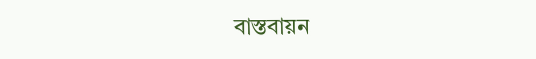বাস্তবায়ন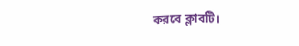করবে ক্লাবটি।